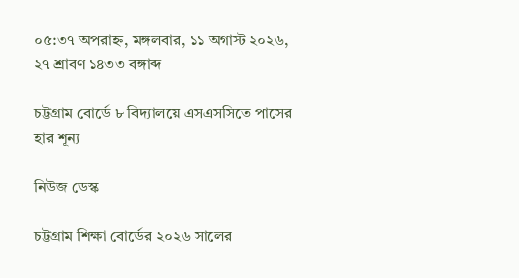০৫:৩৭ অপরাহ্ন, মঙ্গলবার, ১১ অগাস্ট ২০২৬, ২৭ শ্রাবণ ১৪৩৩ বঙ্গাব্দ

চট্টগ্রাম বোর্ডে ৮ বিদ্যালয়ে এসএসসিতে পাসের হার শূন্য

নিউজ ডেস্ক

চট্টগ্রাম শিক্ষা বোর্ডের ২০২৬ সালের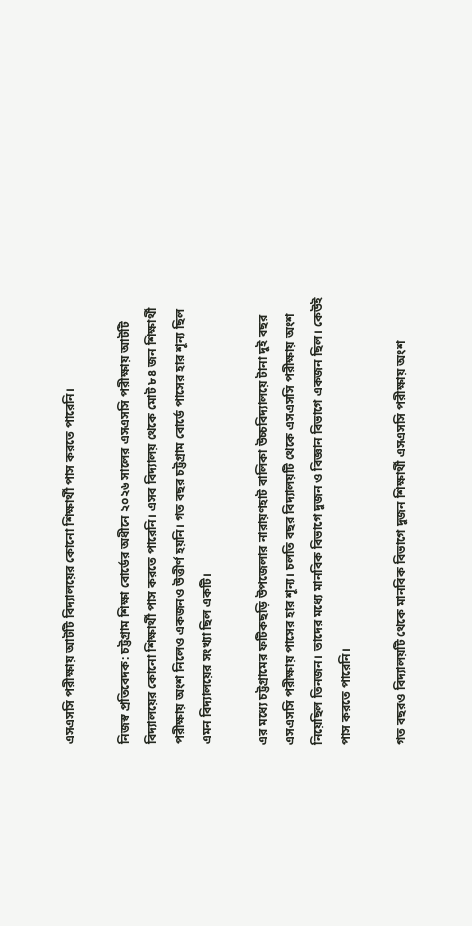এসএসসি পরীক্ষায় আটটি বিদ্যালয়ের কোনো শিক্ষার্থী পাস করতে পারেনি।

নিজস্ব প্রতিবেদক: চট্টগ্রাম শিক্ষা বোর্ডের অধীনে ২০২৬ সালের এসএসসি পরীক্ষায় আটটি বিদ্যালয়ের কোনো শিক্ষার্থী পাস করতে পারেনি। এসব বিদ্যালয় থেকে মোট ৮৪ জন শিক্ষার্থী পরীক্ষায় অংশ নিলেও একজনও উত্তীর্ণ হয়নি। গত বছর চট্টগ্রাম বোর্ডে পাসের হার শূন্য ছিল এমন বিদ্যালয়ের সংখ্যা ছিল একটি।

এর মধ্যে চট্টগ্রামের ফটিকছড়ি উপজেলার নারায়ণহাট বালিকা উচ্চবিদ্যালয়ে টানা দুই বছর এসএসসি পরীক্ষায় পাসের হার শূন্য। চলতি বছর বিদ্যালয়টি থেকে এসএসসি পরীক্ষায় অংশ নিয়েছিল তিনজন। তাদের মধ্যে মানবিক বিভাগে দুজন ও বিজ্ঞান বিভাগে একজন ছিল। কেউই পাস করতে পারেনি।

গত বছরও বিদ্যালয়টি থেকে মানবিক বিভাগে দুজন শিক্ষার্থী এসএসসি পরীক্ষায় অংশ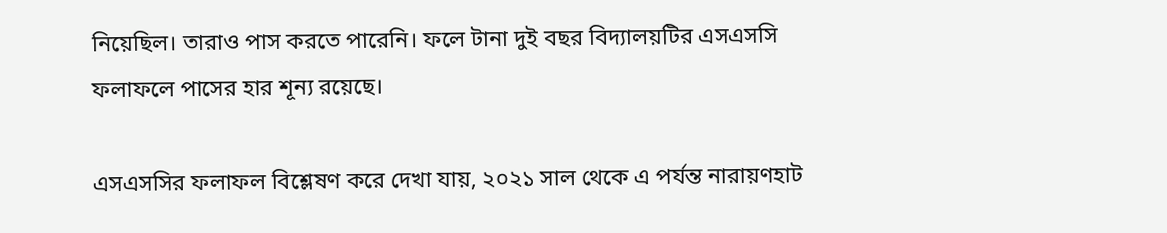নিয়েছিল। তারাও পাস করতে পারেনি। ফলে টানা দুই বছর বিদ্যালয়টির এসএসসি ফলাফলে পাসের হার শূন্য রয়েছে।

এসএসসির ফলাফল বিশ্লেষণ করে দেখা যায়, ২০২১ সাল থেকে এ পর্যন্ত নারায়ণহাট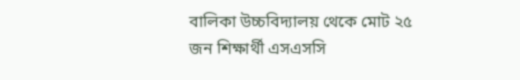বালিকা উচ্চবিদ্যালয় থেকে মোট ২৫ জন শিক্ষার্থী এসএসসি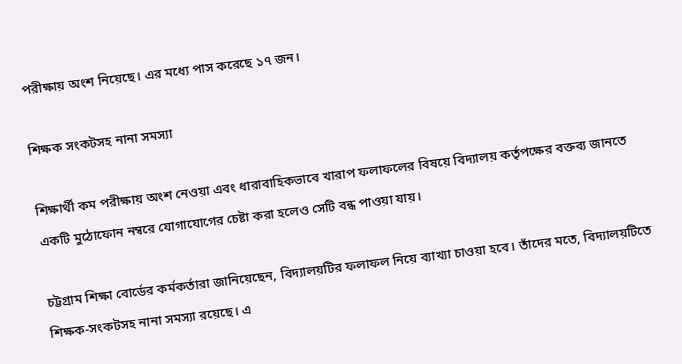পরীক্ষায় অংশ নিয়েছে। এর মধ্যে পাস করেছে ১৭ জন।

শিক্ষক সংকটসহ নানা সমস্যা

শিক্ষার্থী কম পরীক্ষায় অংশ নেওয়া এবং ধারাবাহিকভাবে খারাপ ফলাফলের বিষয়ে বিদ্যালয় কর্তৃপক্ষের বক্তব্য জানতে একটি মুঠোফোন নম্বরে যোগাযোগের চেষ্টা করা হলেও সেটি বন্ধ পাওয়া যায়।

চট্টগ্রাম শিক্ষা বোর্ডের কর্মকর্তারা জানিয়েছেন, বিদ্যালয়টির ফলাফল নিয়ে ব্যাখ্যা চাওয়া হবে। তাঁদের মতে, বিদ্যালয়টিতে শিক্ষক-সংকটসহ নানা সমস্যা রয়েছে। এ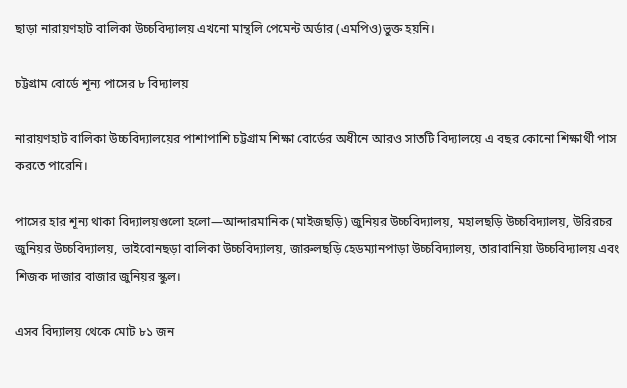ছাড়া নারায়ণহাট বালিকা উচ্চবিদ্যালয় এখনো মান্থলি পেমেন্ট অর্ডার (এমপিও)ভুক্ত হয়নি।

চট্টগ্রাম বোর্ডে শূন্য পাসের ৮ বিদ্যালয়

নারায়ণহাট বালিকা উচ্চবিদ্যালয়ের পাশাপাশি চট্টগ্রাম শিক্ষা বোর্ডের অধীনে আরও সাতটি বিদ্যালয়ে এ বছর কোনো শিক্ষার্থী পাস করতে পারেনি।

পাসের হার শূন্য থাকা বিদ্যালয়গুলো হলো—আন্দারমানিক (মাইজছড়ি) জুনিয়র উচ্চবিদ্যালয়, মহালছড়ি উচ্চবিদ্যালয়, উরিরচর জুনিয়র উচ্চবিদ্যালয়, ভাইবোনছড়া বালিকা উচ্চবিদ্যালয়, জারুলছড়ি হেডম্যানপাড়া উচ্চবিদ্যালয়, তারাবানিয়া উচ্চবিদ্যালয় এবং শিজক দাজার বাজার জুনিয়র স্কুল।

এসব বিদ্যালয় থেকে মোট ৮১ জন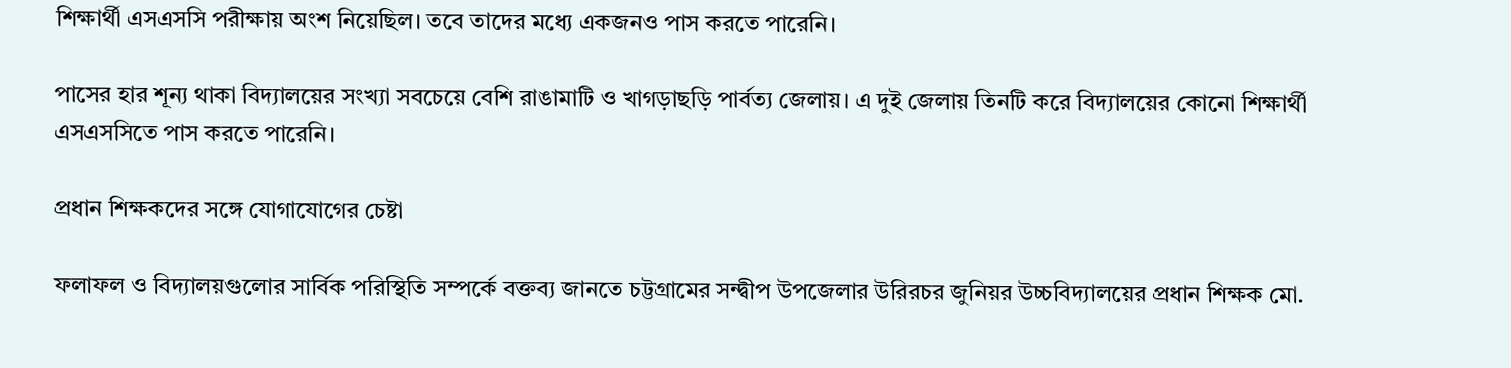শিক্ষার্থী এসএসসি পরীক্ষায় অংশ নিয়েছিল। তবে তাদের মধ্যে একজনও পাস করতে পারেনি।

পাসের হার শূন্য থাকা বিদ্যালয়ের সংখ্যা সবচেয়ে বেশি রাঙামাটি ও খাগড়াছড়ি পার্বত্য জেলায়। এ দুই জেলায় তিনটি করে বিদ্যালয়ের কোনো শিক্ষার্থী এসএসসিতে পাস করতে পারেনি।

প্রধান শিক্ষকদের সঙ্গে যোগাযোগের চেষ্টা

ফলাফল ও বিদ্যালয়গুলোর সার্বিক পরিস্থিতি সম্পর্কে বক্তব্য জানতে চট্টগ্রামের সন্দ্বীপ উপজেলার উরিরচর জুনিয়র উচ্চবিদ্যালয়ের প্রধান শিক্ষক মো.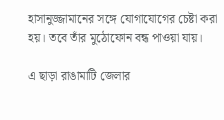হাসানুজ্জামানের সঙ্গে যোগাযোগের চেষ্টা করা হয়। তবে তাঁর মুঠোফোন বন্ধ পাওয়া যায়।

এ ছাড়া রাঙামাটি জেলার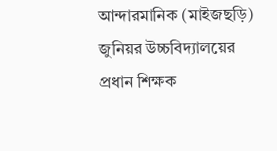আন্দারমানিক (মাইজছড়ি) জুনিয়র উচ্চবিদ্যালয়ের প্রধান শিক্ষক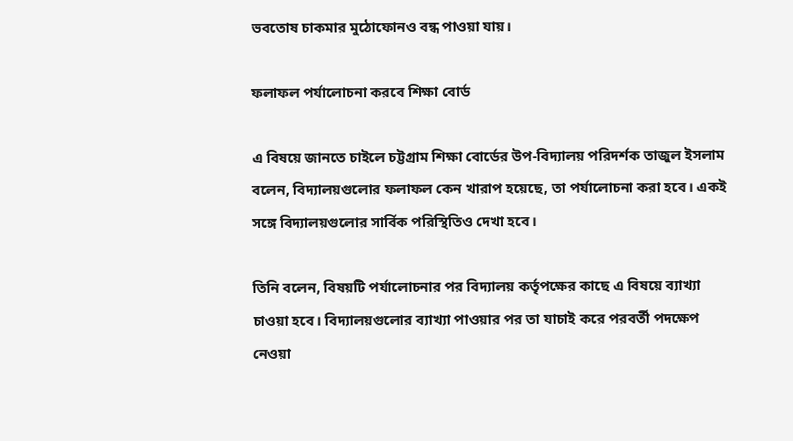ভবতোষ চাকমার মুঠোফোনও বন্ধ পাওয়া যায়।

ফলাফল পর্যালোচনা করবে শিক্ষা বোর্ড

এ বিষয়ে জানতে চাইলে চট্টগ্রাম শিক্ষা বোর্ডের উপ-বিদ্যালয় পরিদর্শক তাজুল ইসলাম বলেন, বিদ্যালয়গুলোর ফলাফল কেন খারাপ হয়েছে, তা পর্যালোচনা করা হবে। একই সঙ্গে বিদ্যালয়গুলোর সার্বিক পরিস্থিতিও দেখা হবে।

তিনি বলেন, বিষয়টি পর্যালোচনার পর বিদ্যালয় কর্তৃপক্ষের কাছে এ বিষয়ে ব্যাখ্যা চাওয়া হবে। বিদ্যালয়গুলোর ব্যাখ্যা পাওয়ার পর তা যাচাই করে পরবর্তী পদক্ষেপ নেওয়া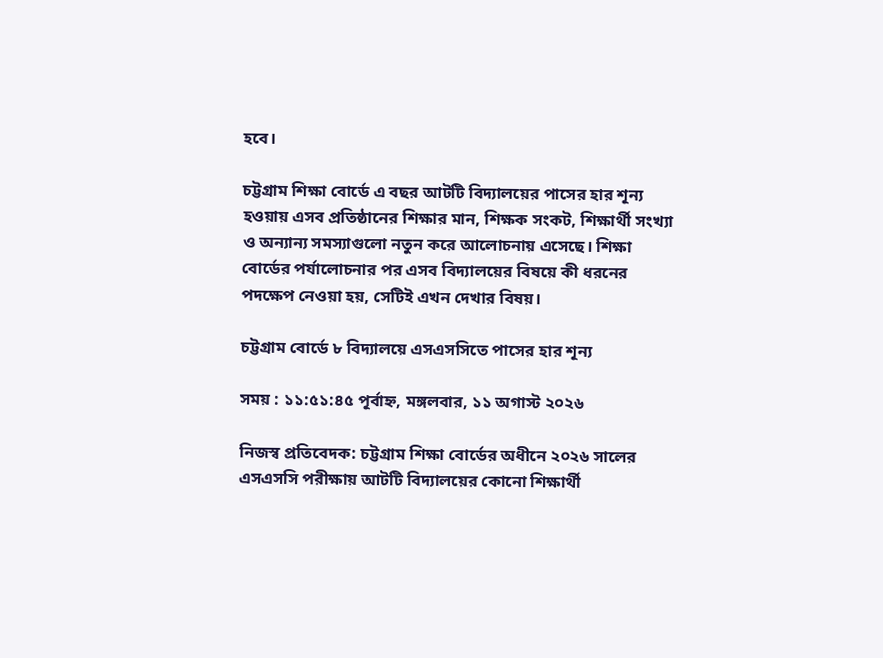হবে।

চট্টগ্রাম শিক্ষা বোর্ডে এ বছর আটটি বিদ্যালয়ের পাসের হার শূন্য হওয়ায় এসব প্রতিষ্ঠানের শিক্ষার মান, শিক্ষক সংকট, শিক্ষার্থী সংখ্যা ও অন্যান্য সমস্যাগুলো নতুন করে আলোচনায় এসেছে। শিক্ষা বোর্ডের পর্যালোচনার পর এসব বিদ্যালয়ের বিষয়ে কী ধরনের পদক্ষেপ নেওয়া হয়, সেটিই এখন দেখার বিষয়।

চট্টগ্রাম বোর্ডে ৮ বিদ্যালয়ে এসএসসিতে পাসের হার শূন্য

সময় : ১১:৫১:৪৫ পূর্বাহ্ন, মঙ্গলবার, ১১ অগাস্ট ২০২৬

নিজস্ব প্রতিবেদক: চট্টগ্রাম শিক্ষা বোর্ডের অধীনে ২০২৬ সালের এসএসসি পরীক্ষায় আটটি বিদ্যালয়ের কোনো শিক্ষার্থী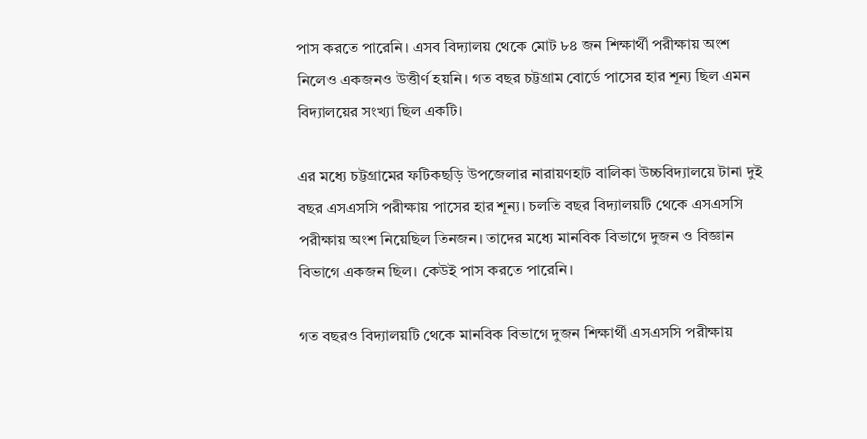পাস করতে পারেনি। এসব বিদ্যালয় থেকে মোট ৮৪ জন শিক্ষার্থী পরীক্ষায় অংশ নিলেও একজনও উত্তীর্ণ হয়নি। গত বছর চট্টগ্রাম বোর্ডে পাসের হার শূন্য ছিল এমন বিদ্যালয়ের সংখ্যা ছিল একটি।

এর মধ্যে চট্টগ্রামের ফটিকছড়ি উপজেলার নারায়ণহাট বালিকা উচ্চবিদ্যালয়ে টানা দুই বছর এসএসসি পরীক্ষায় পাসের হার শূন্য। চলতি বছর বিদ্যালয়টি থেকে এসএসসি পরীক্ষায় অংশ নিয়েছিল তিনজন। তাদের মধ্যে মানবিক বিভাগে দুজন ও বিজ্ঞান বিভাগে একজন ছিল। কেউই পাস করতে পারেনি।

গত বছরও বিদ্যালয়টি থেকে মানবিক বিভাগে দুজন শিক্ষার্থী এসএসসি পরীক্ষায়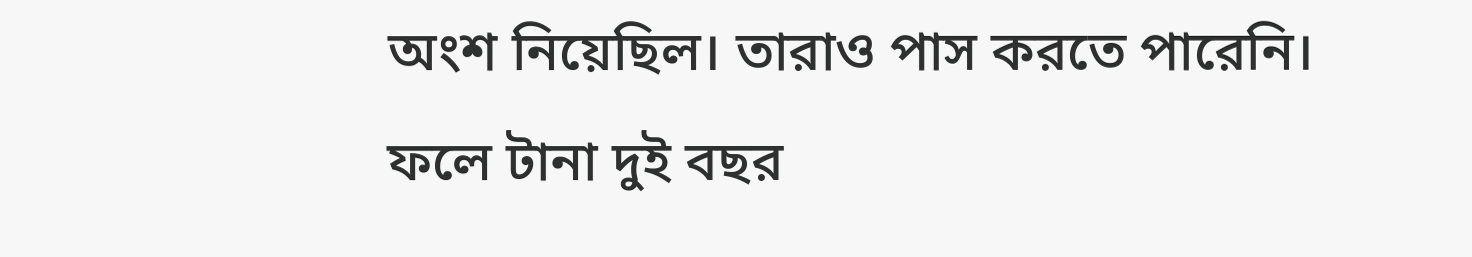অংশ নিয়েছিল। তারাও পাস করতে পারেনি। ফলে টানা দুই বছর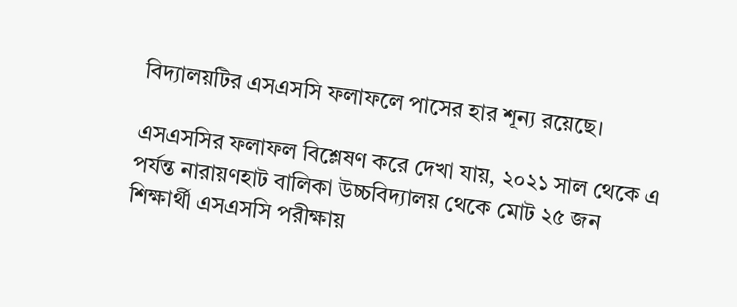বিদ্যালয়টির এসএসসি ফলাফলে পাসের হার শূন্য রয়েছে।

এসএসসির ফলাফল বিশ্লেষণ করে দেখা যায়, ২০২১ সাল থেকে এ পর্যন্ত নারায়ণহাট বালিকা উচ্চবিদ্যালয় থেকে মোট ২৫ জন শিক্ষার্থী এসএসসি পরীক্ষায়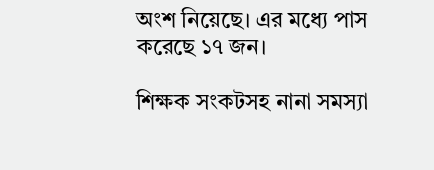অংশ নিয়েছে। এর মধ্যে পাস করেছে ১৭ জন।

শিক্ষক সংকটসহ নানা সমস্যা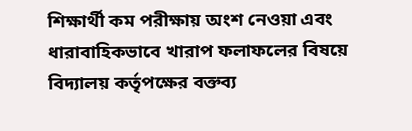শিক্ষার্থী কম পরীক্ষায় অংশ নেওয়া এবং ধারাবাহিকভাবে খারাপ ফলাফলের বিষয়ে বিদ্যালয় কর্তৃপক্ষের বক্তব্য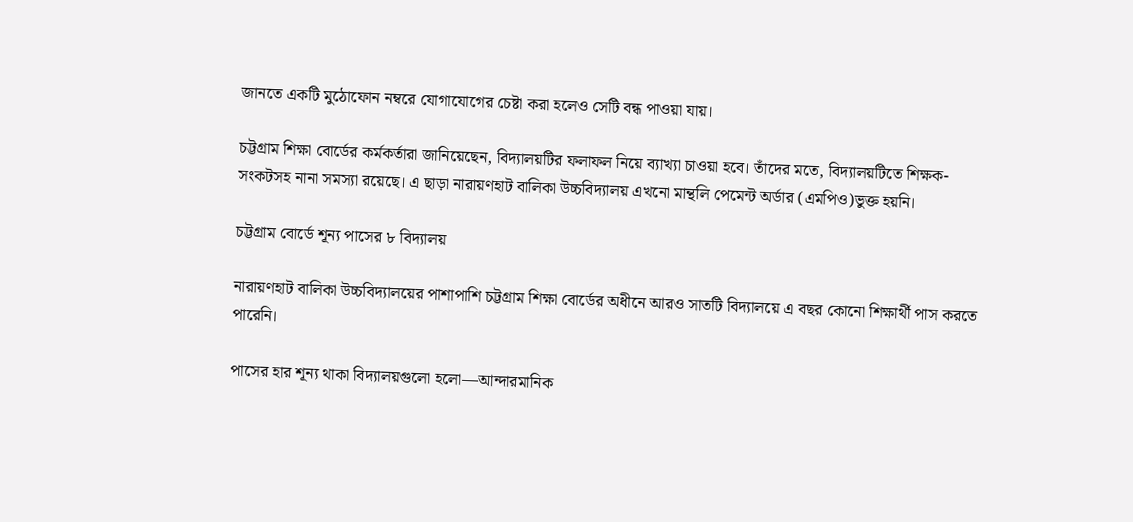জানতে একটি মুঠোফোন নম্বরে যোগাযোগের চেষ্টা করা হলেও সেটি বন্ধ পাওয়া যায়।

চট্টগ্রাম শিক্ষা বোর্ডের কর্মকর্তারা জানিয়েছেন, বিদ্যালয়টির ফলাফল নিয়ে ব্যাখ্যা চাওয়া হবে। তাঁদের মতে, বিদ্যালয়টিতে শিক্ষক-সংকটসহ নানা সমস্যা রয়েছে। এ ছাড়া নারায়ণহাট বালিকা উচ্চবিদ্যালয় এখনো মান্থলি পেমেন্ট অর্ডার (এমপিও)ভুক্ত হয়নি।

চট্টগ্রাম বোর্ডে শূন্য পাসের ৮ বিদ্যালয়

নারায়ণহাট বালিকা উচ্চবিদ্যালয়ের পাশাপাশি চট্টগ্রাম শিক্ষা বোর্ডের অধীনে আরও সাতটি বিদ্যালয়ে এ বছর কোনো শিক্ষার্থী পাস করতে পারেনি।

পাসের হার শূন্য থাকা বিদ্যালয়গুলো হলো—আন্দারমানিক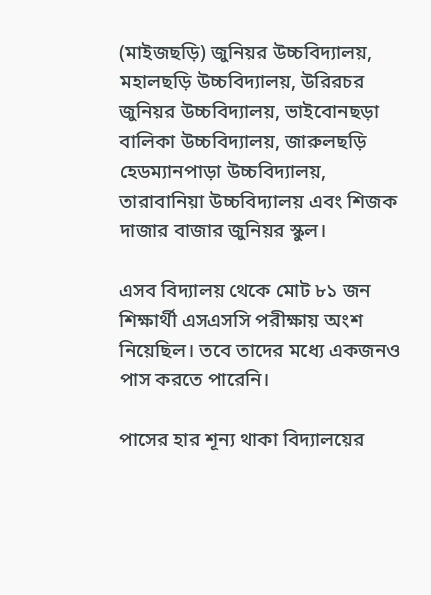(মাইজছড়ি) জুনিয়র উচ্চবিদ্যালয়, মহালছড়ি উচ্চবিদ্যালয়, উরিরচর জুনিয়র উচ্চবিদ্যালয়, ভাইবোনছড়া বালিকা উচ্চবিদ্যালয়, জারুলছড়ি হেডম্যানপাড়া উচ্চবিদ্যালয়, তারাবানিয়া উচ্চবিদ্যালয় এবং শিজক দাজার বাজার জুনিয়র স্কুল।

এসব বিদ্যালয় থেকে মোট ৮১ জন শিক্ষার্থী এসএসসি পরীক্ষায় অংশ নিয়েছিল। তবে তাদের মধ্যে একজনও পাস করতে পারেনি।

পাসের হার শূন্য থাকা বিদ্যালয়ের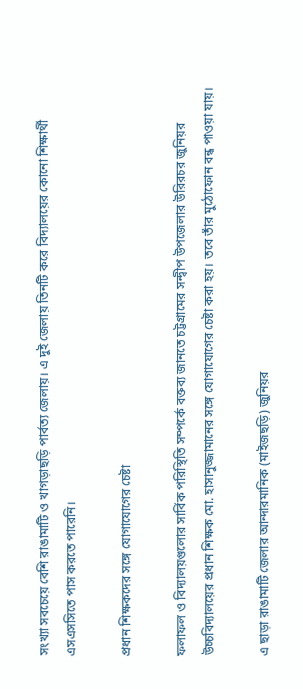সংখ্যা সবচেয়ে বেশি রাঙামাটি ও খাগড়াছড়ি পার্বত্য জেলায়। এ দুই জেলায় তিনটি করে বিদ্যালয়ের কোনো শিক্ষার্থী এসএসসিতে পাস করতে পারেনি।

প্রধান শিক্ষকদের সঙ্গে যোগাযোগের চেষ্টা

ফলাফল ও বিদ্যালয়গুলোর সার্বিক পরিস্থিতি সম্পর্কে বক্তব্য জানতে চট্টগ্রামের সন্দ্বীপ উপজেলার উরিরচর জুনিয়র উচ্চবিদ্যালয়ের প্রধান শিক্ষক মো. হাসানুজ্জামানের সঙ্গে যোগাযোগের চেষ্টা করা হয়। তবে তাঁর মুঠোফোন বন্ধ পাওয়া যায়।

এ ছাড়া রাঙামাটি জেলার আন্দারমানিক (মাইজছড়ি) জুনিয়র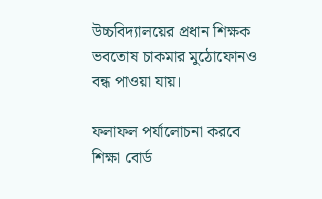উচ্চবিদ্যালয়ের প্রধান শিক্ষক ভবতোষ চাকমার মুঠোফোনও বন্ধ পাওয়া যায়।

ফলাফল পর্যালোচনা করবে শিক্ষা বোর্ড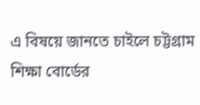এ বিষয়ে জানতে চাইলে চট্টগ্রাম শিক্ষা বোর্ডের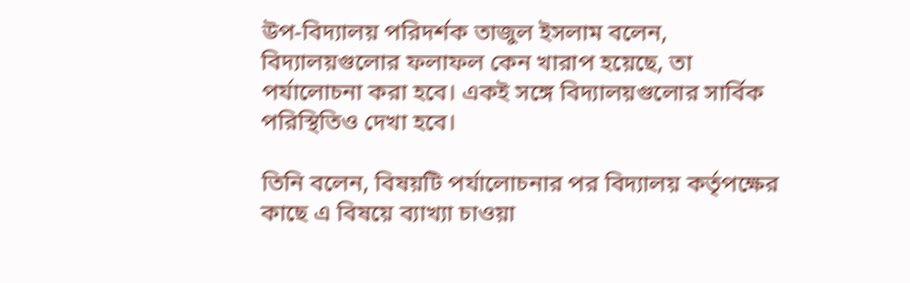উপ-বিদ্যালয় পরিদর্শক তাজুল ইসলাম বলেন, বিদ্যালয়গুলোর ফলাফল কেন খারাপ হয়েছে, তা পর্যালোচনা করা হবে। একই সঙ্গে বিদ্যালয়গুলোর সার্বিক পরিস্থিতিও দেখা হবে।

তিনি বলেন, বিষয়টি পর্যালোচনার পর বিদ্যালয় কর্তৃপক্ষের কাছে এ বিষয়ে ব্যাখ্যা চাওয়া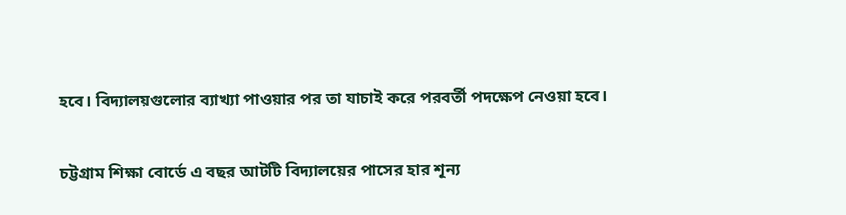হবে। বিদ্যালয়গুলোর ব্যাখ্যা পাওয়ার পর তা যাচাই করে পরবর্তী পদক্ষেপ নেওয়া হবে।

চট্টগ্রাম শিক্ষা বোর্ডে এ বছর আটটি বিদ্যালয়ের পাসের হার শূন্য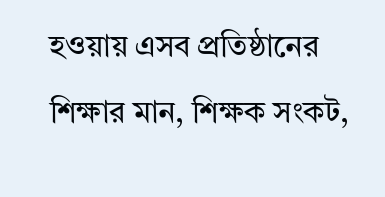হওয়ায় এসব প্রতিষ্ঠানের শিক্ষার মান, শিক্ষক সংকট,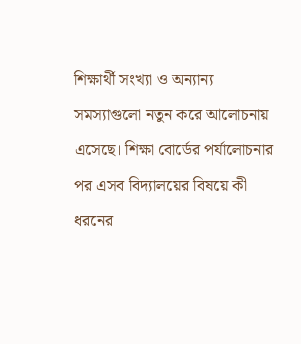শিক্ষার্থী সংখ্যা ও অন্যান্য সমস্যাগুলো নতুন করে আলোচনায় এসেছে। শিক্ষা বোর্ডের পর্যালোচনার পর এসব বিদ্যালয়ের বিষয়ে কী ধরনের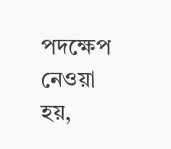পদক্ষেপ নেওয়া হয়,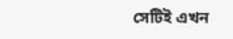সেটিই এখন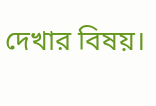দেখার বিষয়।